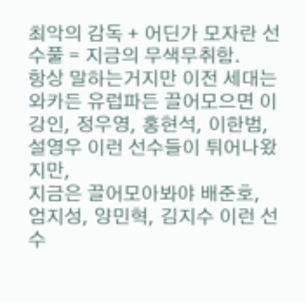최악의 감독 + 어딘가 모자란 선수풀 = 지금의 무색무취함.
항상 말하는거지만 이전 세대는 와카든 유럽파든 끌어모으면 이강인, 정우영, 홍현석, 이한범, 설영우 이런 선수들이 튀어나왔지만,
지금은 끌어모아봐야 배준호, 엄지성, 양민혁, 김지수 이런 선수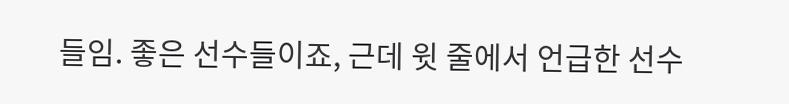들임. 좋은 선수들이죠, 근데 윗 줄에서 언급한 선수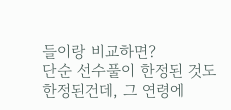들이랑 비교하면?
단순 선수풀이 한정된 것도 한정된건데, 그 연령에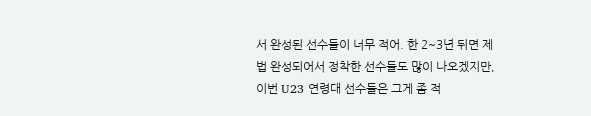서 완성된 선수들이 너무 적어. 한 2~3년 뒤면 제법 완성되어서 정착한 선수들도 많이 나오겠지만, 이번 U23 연령대 선수들은 그게 좀 적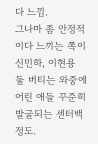다 느낌.
그나마 좀 안정적이다 느끼는 쪽이 신민하, 이현용 둘 버티는 와중에 어린 애들 꾸준히 발굴되는 센터백 정도.